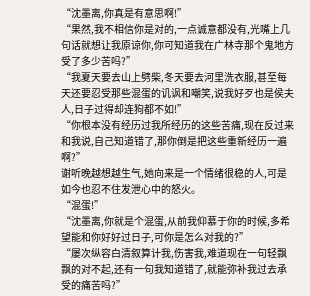“沈墨离,你真是有意思啊!”
“果然,我不相信你是对的,一点诚意都没有,光嘴上几句话就想让我原谅你,你可知道我在广林寺那个鬼地方受了多少苦吗?”
“我夏天要去山上劈柴,冬天要去河里洗衣服,甚至每天还要忍受那些混蛋的讥讽和嘲笑,说我好歹也是侯夫人,日子过得却连狗都不如!”
“你根本没有经历过我所经历的这些苦痛,现在反过来和我说,自己知道错了,那你倒是把这些重新经历一遍啊?”
谢听晚越想越生气,她向来是一个情绪很稳的人,可是如今也忍不住发泄心中的怒火。
“混蛋!”
“沈墨离,你就是个混蛋,从前我仰慕于你的时候,多希望能和你好好过日子,可你是怎么对我的?”
“屡次纵容白清叙算计我,伤害我,难道现在一句轻飘飘的对不起,还有一句我知道错了,就能弥补我过去承受的痛苦吗?”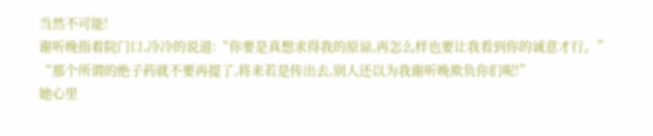当然不可能!
谢听晚指着院门口,冷冷的说道:“你要是真想求得我的原谅,再怎么样也要让我看到你的诚意才行。”
“那个所谓的绝子药就不要再提了,将来若是传出去,别人还以为我谢听晚欺负你们呢!”
她心里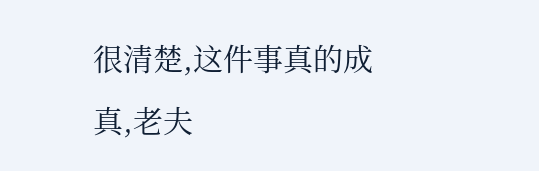很清楚,这件事真的成真,老夫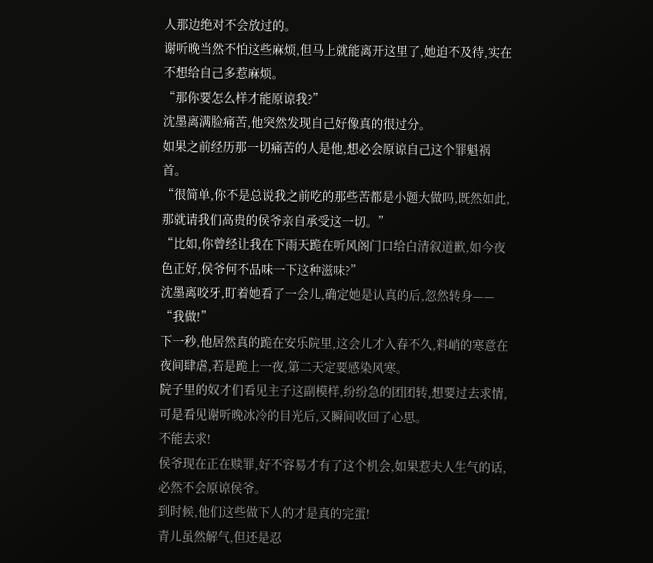人那边绝对不会放过的。
谢听晚当然不怕这些麻烦,但马上就能离开这里了,她迫不及待,实在不想给自己多惹麻烦。
“那你要怎么样才能原谅我?”
沈墨离满脸痛苦,他突然发现自己好像真的很过分。
如果之前经历那一切痛苦的人是他,想必会原谅自己这个罪魁祸首。
“很简单,你不是总说我之前吃的那些苦都是小题大做吗,既然如此,那就请我们高贵的侯爷亲自承受这一切。”
“比如,你曾经让我在下雨天跪在听风阁门口给白清叙道歉,如今夜色正好,侯爷何不品味一下这种滋味?”
沈墨离咬牙,盯着她看了一会儿,确定她是认真的后,忽然转身——
“我做!”
下一秒,他居然真的跪在安乐院里,这会儿才入春不久,料峭的寒意在夜间肆虐,若是跪上一夜,第二天定要感染风寒。
院子里的奴才们看见主子这副模样,纷纷急的团团转,想要过去求情,可是看见谢听晚冰冷的目光后,又瞬间收回了心思。
不能去求!
侯爷现在正在赎罪,好不容易才有了这个机会,如果惹夫人生气的话,必然不会原谅侯爷。
到时候,他们这些做下人的才是真的完蛋!
青儿虽然解气,但还是忍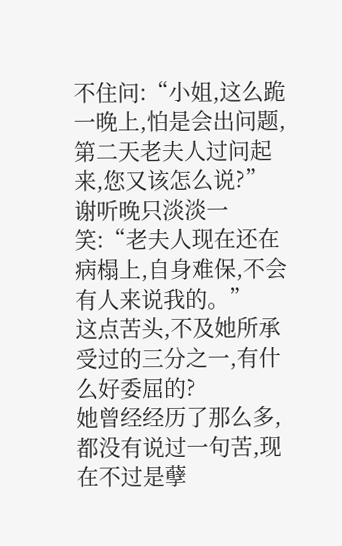不住问:“小姐,这么跪一晚上,怕是会出问题,第二天老夫人过问起来,您又该怎么说?”
谢听晚只淡淡一笑:“老夫人现在还在病榻上,自身难保,不会有人来说我的。”
这点苦头,不及她所承受过的三分之一,有什么好委屈的?
她曾经经历了那么多,都没有说过一句苦,现在不过是孽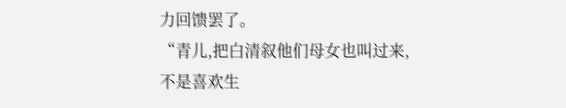力回馈罢了。
“青儿,把白清叙他们母女也叫过来,不是喜欢生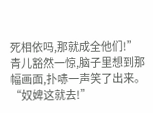死相依吗,那就成全他们!”
青儿豁然一惊,脑子里想到那幅画面,扑哧一声笑了出来。
“奴婢这就去!”